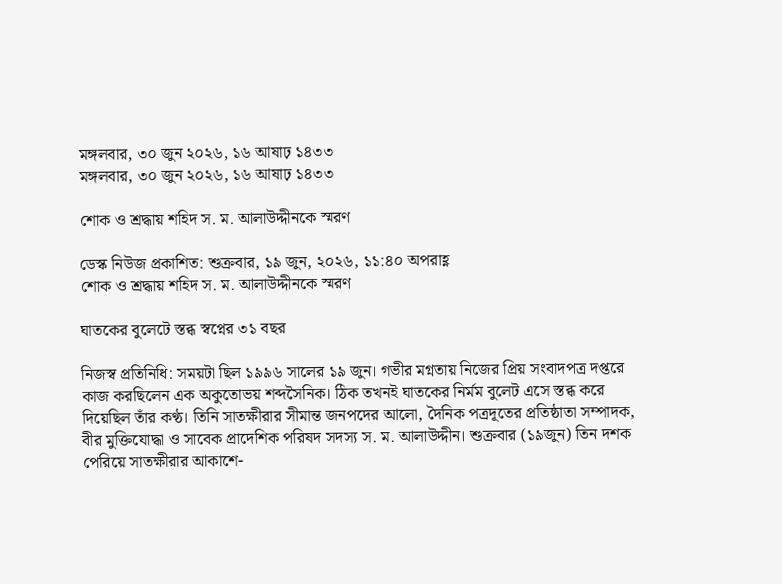মঙ্গলবার, ৩০ জুন ২০২৬, ১৬ আষাঢ় ১৪৩৩
মঙ্গলবার, ৩০ জুন ২০২৬, ১৬ আষাঢ় ১৪৩৩

শোক ও শ্রদ্ধায় শহিদ স. ম. আলাউদ্দীনকে স্মরণ

ডেস্ক নিউজ প্রকাশিত: শুক্রবার, ১৯ জুন, ২০২৬, ১১:৪০ অপরাহ্ণ
শোক ও শ্রদ্ধায় শহিদ স. ম. আলাউদ্দীনকে স্মরণ

ঘাতকের বুলেটে স্তব্ধ স্বপ্নের ৩১ বছর

নিজস্ব প্রতিনিধি: সময়টা ছিল ১৯৯৬ সালের ১৯ জুন। গভীর মগ্নতায় নিজের প্রিয় সংবাদপত্র দপ্তরে কাজ করছিলেন এক অকুতোভয় শব্দসৈনিক। ঠিক তখনই ঘাতকের নির্মম বুলেট এসে স্তব্ধ করে দিয়েছিল তাঁর কণ্ঠ। তিনি সাতক্ষীরার সীমান্ত জনপদের আলো, দৈনিক পত্রদূতের প্রতিষ্ঠাতা সম্পাদক, বীর মুক্তিযোদ্ধা ও সাবেক প্রাদেশিক পরিষদ সদস্য স. ম. আলাউদ্দীন। শুক্রবার (১৯জুন) তিন দশক পেরিয়ে সাতক্ষীরার আকাশে-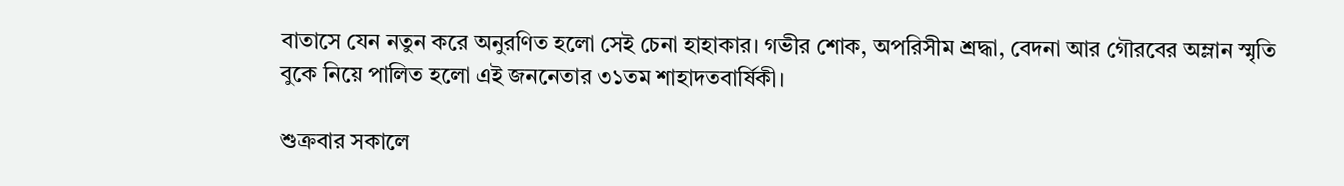বাতাসে যেন নতুন করে অনুরণিত হলো সেই চেনা হাহাকার। গভীর শোক, অপরিসীম শ্রদ্ধা, বেদনা আর গৌরবের অম্লান স্মৃতি বুকে নিয়ে পালিত হলো এই জননেতার ৩১তম শাহাদতবার্ষিকী।

শুক্রবার সকালে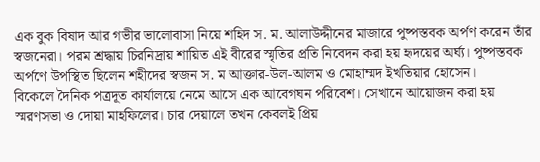এক বুক বিষাদ আর গভীর ভালোবাসা নিয়ে শহিদ স. ম. আলাউদ্দীনের মাজারে পুষ্পস্তবক অর্পণ করেন তাঁর স্বজনেরা। পরম শ্রদ্ধায় চিরনিদ্রায় শায়িত এই বীরের স্মৃতির প্রতি নিবেদন করা হয় হৃদয়ের অর্ঘ্য। পুষ্পস্তবক অর্পণে উপস্থিত ছিলেন শহীদের স্বজন স. ম আক্তার-উল-আলম ও মোহাম্মদ ইখতিয়ার হোসেন।
বিকেলে দৈনিক পত্রদূত কার্যালয়ে নেমে আসে এক আবেগঘন পরিবেশ। সেখানে আয়োজন করা হয় স্মরণসভা ও দোয়া মাহফিলের। চার দেয়ালে তখন কেবলই প্রিয়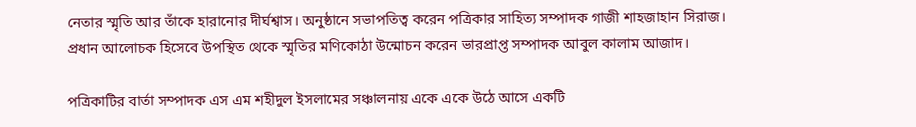নেতার স্মৃতি আর তাঁকে হারানোর দীর্ঘশ্বাস। অনুষ্ঠানে সভাপতিত্ব করেন পত্রিকার সাহিত্য সম্পাদক গাজী শাহজাহান সিরাজ। প্রধান আলোচক হিসেবে উপস্থিত থেকে স্মৃতির মণিকোঠা উন্মোচন করেন ভারপ্রাপ্ত সম্পাদক আবুল কালাম আজাদ।

পত্রিকাটির বার্তা সম্পাদক এস এম শহীদুল ইসলামের সঞ্চালনায় একে একে উঠে আসে একটি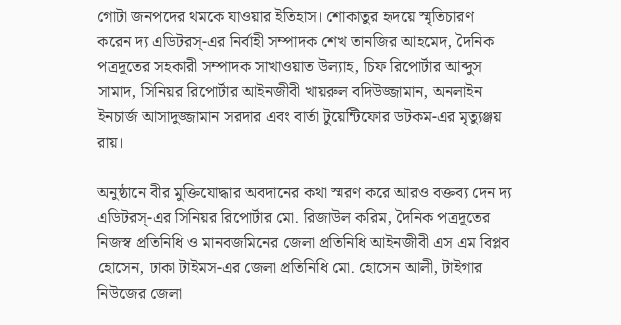গোটা জনপদের থমকে যাওয়ার ইতিহাস। শোকাতুর হৃদয়ে স্মৃতিচারণ করেন দ্য এডিটরস্-এর নির্বাহী সম্পাদক শেখ তানজির আহমেদ, দৈনিক পত্রদূতের সহকারী সম্পাদক সাখাওয়াত উল্যাহ, চিফ রিপোর্টার আব্দুস সামাদ, সিনিয়র রিপোর্টার আইনজীবী খায়রুল বদিউজ্জামান, অনলাইন ইনচার্জ আসাদুজ্জামান সরদার এবং বার্তা টুয়েন্টিফোর ডটকম-এর মৃত্যুঞ্জয় রায়।

অনুষ্ঠানে বীর মুক্তিযোদ্ধার অবদানের কথা স্মরণ করে আরও বক্তব্য দেন দ্য এডিটরস্-এর সিনিয়র রিপোর্টার মো. রিজাউল করিম, দৈনিক পত্রদূতের নিজস্ব প্রতিনিধি ও মানবজমিনের জেলা প্রতিনিধি আইনজীবী এস এম বিপ্লব হোসেন, ঢাকা টাইমস-এর জেলা প্রতিনিধি মো. হোসেন আলী, টাইগার নিউজের জেলা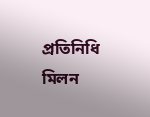প্রতিনিধি মিলন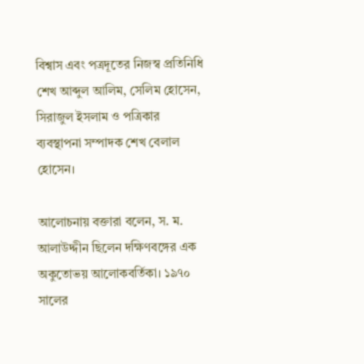বিশ্বাস এবং পত্রদূতের নিজস্ব প্রতিনিধি শেখ আব্দুল আলিম, সেলিম হোসেন, সিরাজুল ইসলাম ও পত্রিকার ব্যবস্থাপনা সম্পাদক শেখ বেলাল হোসেন।

আলোচনায় বক্তারা বলেন, স. ম. আলাউদ্দীন ছিলেন দক্ষিণবঙ্গের এক অকুতোভয় আলোকবর্তিকা। ১৯৭০ সালের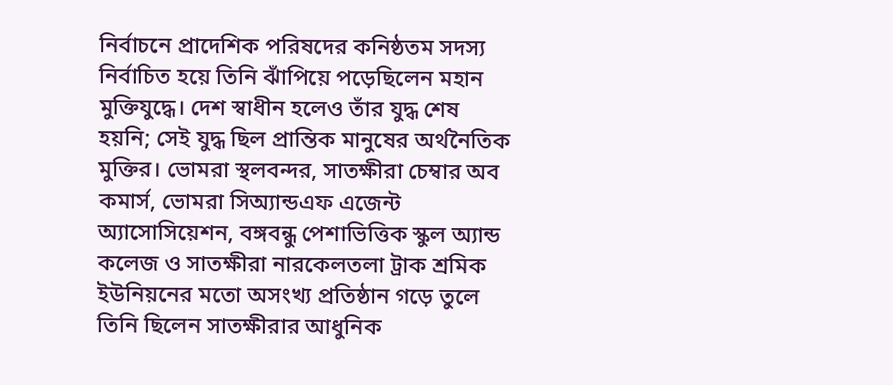নির্বাচনে প্রাদেশিক পরিষদের কনিষ্ঠতম সদস্য নির্বাচিত হয়ে তিনি ঝাঁপিয়ে পড়েছিলেন মহান মুক্তিযুদ্ধে। দেশ স্বাধীন হলেও তাঁর যুদ্ধ শেষ হয়নি; সেই যুদ্ধ ছিল প্রান্তিক মানুষের অর্থনৈতিক মুক্তির। ভোমরা স্থলবন্দর, সাতক্ষীরা চেম্বার অব কমার্স, ভোমরা সিঅ্যান্ডএফ এজেন্ট অ্যাসোসিয়েশন, বঙ্গবন্ধু পেশাভিত্তিক স্কুল অ্যান্ড কলেজ ও সাতক্ষীরা নারকেলতলা ট্রাক শ্রমিক ইউনিয়নের মতো অসংখ্য প্রতিষ্ঠান গড়ে তুলে তিনি ছিলেন সাতক্ষীরার আধুনিক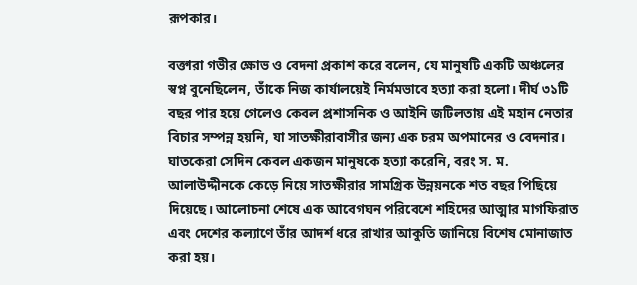রূপকার।

বক্তারা গভীর ক্ষোভ ও বেদনা প্রকাশ করে বলেন, যে মানুষটি একটি অঞ্চলের স্বপ্ন বুনেছিলেন, তাঁকে নিজ কার্যালয়েই নির্মমভাবে হত্যা করা হলো। দীর্ঘ ৩১টি বছর পার হয়ে গেলেও কেবল প্রশাসনিক ও আইনি জটিলতায় এই মহান নেতার বিচার সম্পন্ন হয়নি, যা সাতক্ষীরাবাসীর জন্য এক চরম অপমানের ও বেদনার। ঘাতকেরা সেদিন কেবল একজন মানুষকে হত্যা করেনি, বরং স. ম. আলাউদ্দীনকে কেড়ে নিয়ে সাতক্ষীরার সামগ্রিক উন্নয়নকে শত বছর পিছিয়ে দিয়েছে। আলোচনা শেষে এক আবেগঘন পরিবেশে শহিদের আত্মার মাগফিরাত এবং দেশের কল্যাণে তাঁর আদর্শ ধরে রাখার আকুতি জানিয়ে বিশেষ মোনাজাত করা হয়।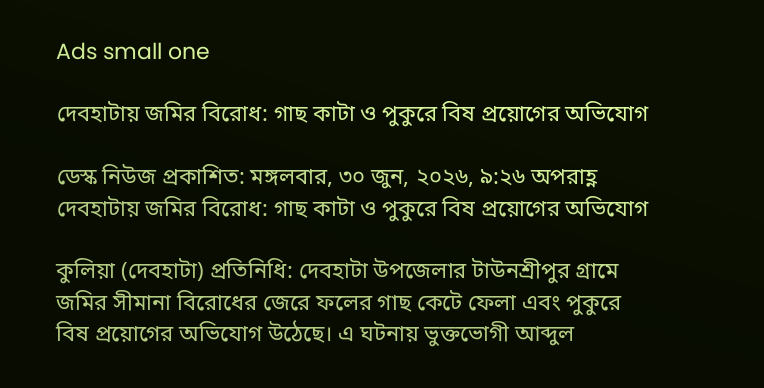Ads small one

দেবহাটায় জমির বিরোধ: গাছ কাটা ও পুকুরে বিষ প্রয়োগের অভিযোগ

ডেস্ক নিউজ প্রকাশিত: মঙ্গলবার, ৩০ জুন, ২০২৬, ৯:২৬ অপরাহ্ণ
দেবহাটায় জমির বিরোধ: গাছ কাটা ও পুকুরে বিষ প্রয়োগের অভিযোগ

কুলিয়া (দেবহাটা) প্রতিনিধি: দেবহাটা উপজেলার টাউনশ্রীপুর গ্রামে জমির সীমানা বিরোধের জেরে ফলের গাছ কেটে ফেলা এবং পুকুরে বিষ প্রয়োগের অভিযোগ উঠেছে। এ ঘটনায় ভুক্তভোগী আব্দুল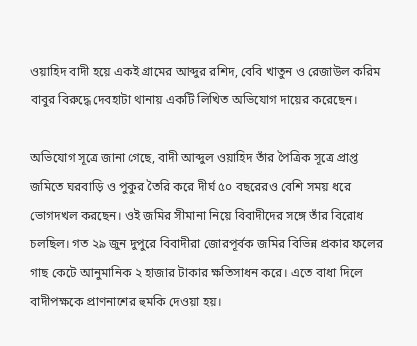ওয়াহিদ বাদী হয়ে একই গ্রামের আব্দুর রশিদ, বেবি খাতুন ও রেজাউল করিম বাবুর বিরুদ্ধে দেবহাটা থানায় একটি লিখিত অভিযোগ দায়ের করেছেন।

অভিযোগ সূত্রে জানা গেছে, বাদী আব্দুল ওয়াহিদ তাঁর পৈত্রিক সূত্রে প্রাপ্ত জমিতে ঘরবাড়ি ও পুকুর তৈরি করে দীর্ঘ ৫০ বছরেরও বেশি সময় ধরে ভোগদখল করছেন। ওই জমির সীমানা নিয়ে বিবাদীদের সঙ্গে তাঁর বিরোধ চলছিল। গত ২৯ জুন দুপুরে বিবাদীরা জোরপূর্বক জমির বিভিন্ন প্রকার ফলের গাছ কেটে আনুমানিক ২ হাজার টাকার ক্ষতিসাধন করে। এতে বাধা দিলে বাদীপক্ষকে প্রাণনাশের হুমকি দেওয়া হয়।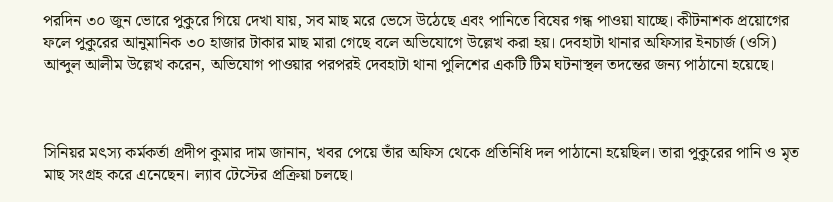পরদিন ৩০ জুন ভোরে পুকুরে গিয়ে দেখা যায়, সব মাছ মরে ভেসে উঠেছে এবং পানিতে বিষের গন্ধ পাওয়া যাচ্ছে। কীটনাশক প্রয়োগের ফলে পুকুরের আনুমানিক ৩০ হাজার টাকার মাছ মারা গেছে বলে অভিযোগে উল্লেখ করা হয়। দেবহাটা থানার অফিসার ইনচার্জ (ওসি) আব্দুল আলীম উল্লেখ করেন, অভিযোগ পাওয়ার পরপরই দেবহাটা থানা পুলিশের একটি টিম ঘটনাস্থল তদন্তের জন্য পাঠানো হয়েছে।



সিনিয়র মৎস্য কর্মকর্তা প্রদীপ কুমার দাম জানান, খবর পেয়ে তাঁর অফিস থেকে প্রতিনিধি দল পাঠানো হয়েছিল। তারা পুকুরের পানি ও মৃত মাছ সংগ্রহ করে এনেছেন। ল্যাব টেস্টের প্রক্রিয়া চলছে।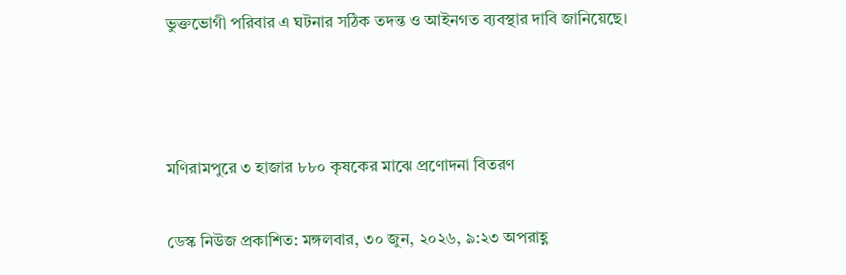ভুক্তভোগী পরিবার এ ঘটনার সঠিক তদন্ত ও আইনগত ব্যবস্থার দাবি জানিয়েছে।



মণিরামপুরে ৩ হাজার ৮৮০ কৃষকের মাঝে প্রণোদনা বিতরণ

ডেস্ক নিউজ প্রকাশিত: মঙ্গলবার, ৩০ জুন, ২০২৬, ৯:২৩ অপরাহ্ণ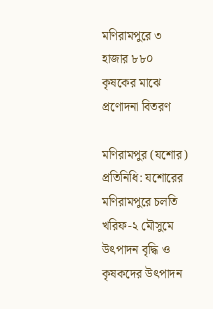মণিরামপুরে ৩ হাজার ৮৮০ কৃষকের মাঝে প্রণোদনা বিতরণ

মণিরামপুর (যশোর) প্রতিনিধি: যশোরের মণিরামপুরে চলতি খরিফ-২ মৌসুমে উৎপাদন বৃদ্ধি ও কৃষকদের উৎপাদন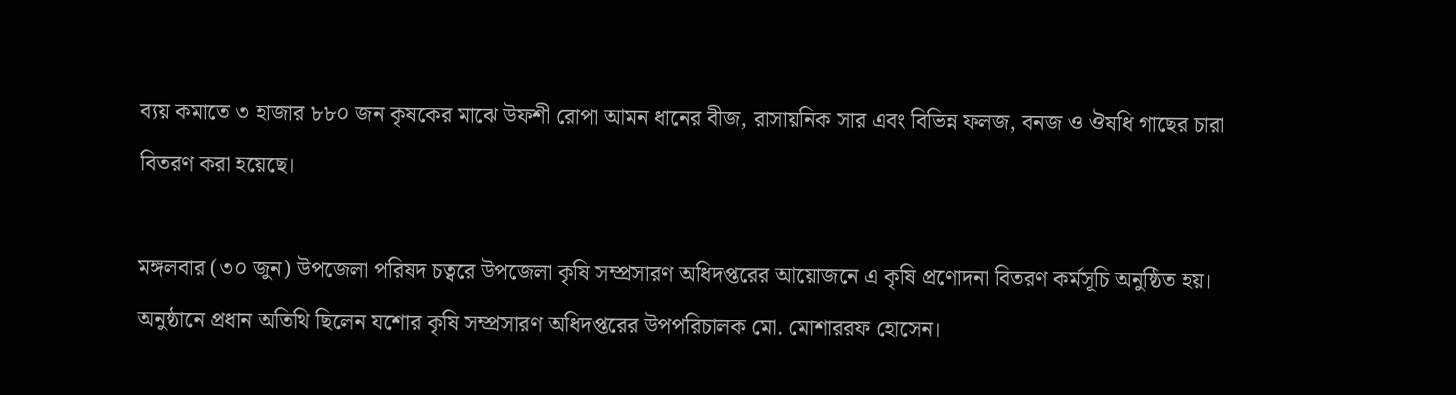ব্যয় কমাতে ৩ হাজার ৮৮০ জন কৃষকের মাঝে উফশী রোপা আমন ধানের বীজ, রাসায়নিক সার এবং বিভিন্ন ফলজ, বনজ ও ঔষধি গাছের চারা বিতরণ করা হয়েছে।

মঙ্গলবার (৩০ জুন) উপজেলা পরিষদ চত্বরে উপজেলা কৃষি সম্প্রসারণ অধিদপ্তরের আয়োজনে এ কৃষি প্রণোদনা বিতরণ কর্মসূচি অনুষ্ঠিত হয়। অনুষ্ঠানে প্রধান অতিথি ছিলেন যশোর কৃষি সম্প্রসারণ অধিদপ্তরের উপপরিচালক মো. মোশাররফ হোসেন।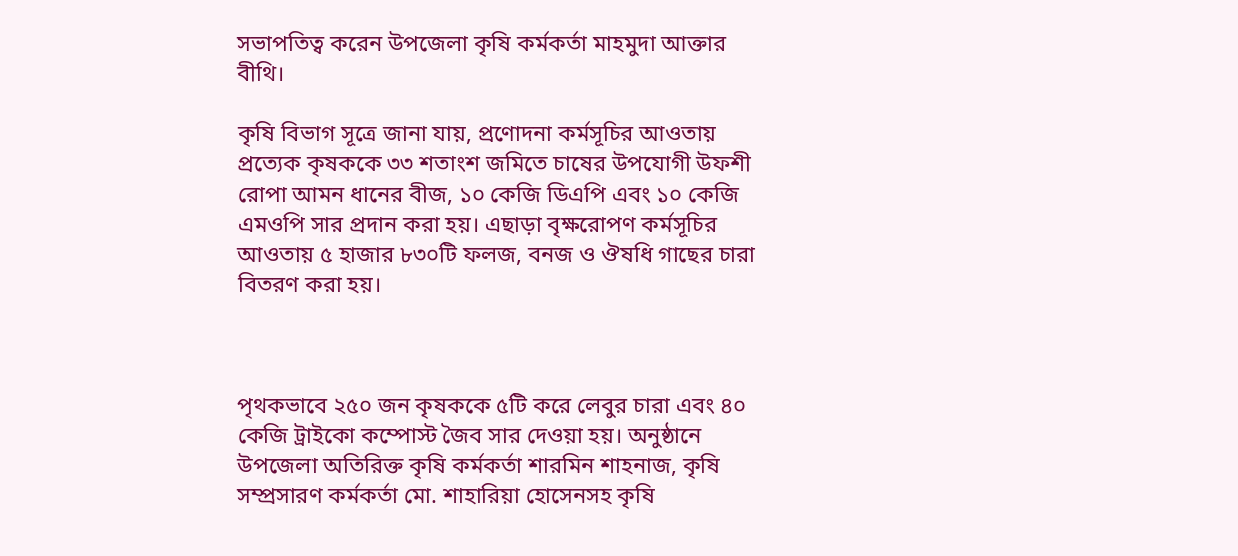সভাপতিত্ব করেন উপজেলা কৃষি কর্মকর্তা মাহমুদা আক্তার বীথি।

কৃষি বিভাগ সূত্রে জানা যায়, প্রণোদনা কর্মসূচির আওতায় প্রত্যেক কৃষককে ৩৩ শতাংশ জমিতে চাষের উপযোগী উফশী রোপা আমন ধানের বীজ, ১০ কেজি ডিএপি এবং ১০ কেজি এমওপি সার প্রদান করা হয়। এছাড়া বৃক্ষরোপণ কর্মসূচির আওতায় ৫ হাজার ৮৩০টি ফলজ, বনজ ও ঔষধি গাছের চারা বিতরণ করা হয়।



পৃথকভাবে ২৫০ জন কৃষককে ৫টি করে লেবুর চারা এবং ৪০ কেজি ট্রাইকো কম্পোস্ট জৈব সার দেওয়া হয়। অনুষ্ঠানে উপজেলা অতিরিক্ত কৃষি কর্মকর্তা শারমিন শাহনাজ, কৃষি সম্প্রসারণ কর্মকর্তা মো. শাহারিয়া হোসেনসহ কৃষি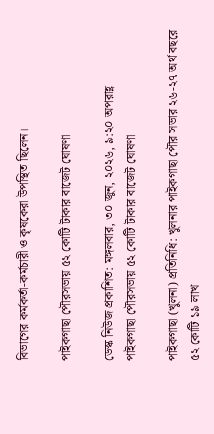বিভাগের কর্মকর্তা-কর্মচারী ও কৃষকেরা উপস্থিত ছিলেন।

পাইকগাছা পৌরসভায় ৫২ কোটি টাকার বাজেট ঘোষণা

ডেস্ক নিউজ প্রকাশিত: মঙ্গলবার, ৩০ জুন, ২০২৬, ৯:২০ অপরাহ্ণ
পাইকগাছা পৌরসভায় ৫২ কোটি টাকার বাজেট ঘোষণা

পাইকগাছা (খুলনা) প্রতিনিধি: খুলনার পাইকগাছা পৌর সভার ২৬-২৭ অর্থ বছরে ৫২ কোটি ১৯ লাখ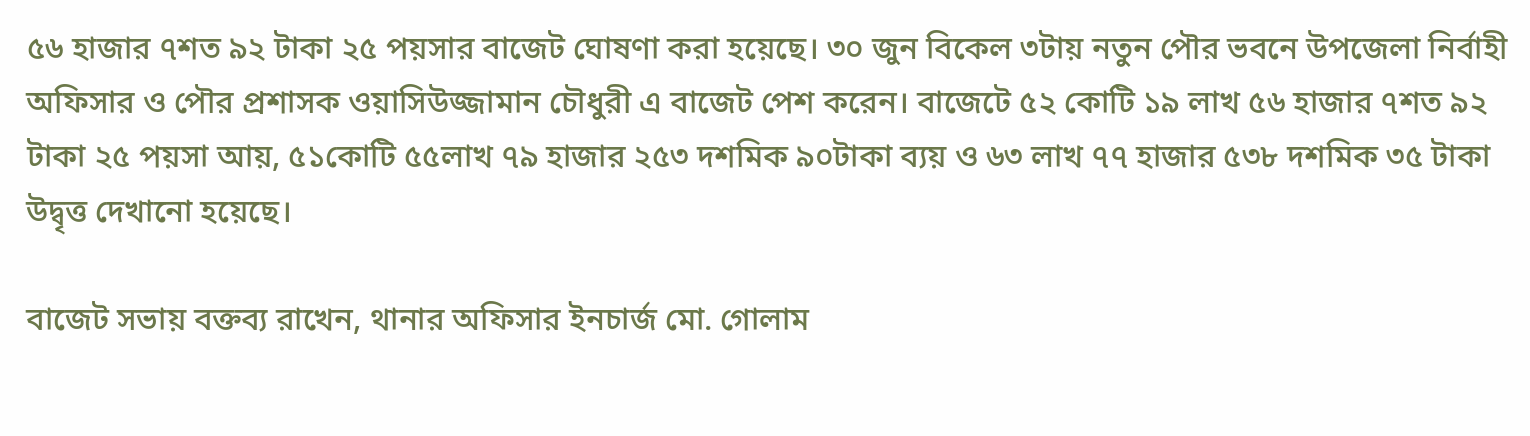৫৬ হাজার ৭শত ৯২ টাকা ২৫ পয়সার বাজেট ঘোষণা করা হয়েছে। ৩০ জুন বিকেল ৩টায় নতুন পৌর ভবনে উপজেলা নির্বাহী অফিসার ও পৌর প্রশাসক ওয়াসিউজ্জামান চৌধুরী এ বাজেট পেশ করেন। বাজেটে ৫২ কোটি ১৯ লাখ ৫৬ হাজার ৭শত ৯২ টাকা ২৫ পয়সা আয়, ৫১কোটি ৫৫লাখ ৭৯ হাজার ২৫৩ দশমিক ৯০টাকা ব্যয় ও ৬৩ লাখ ৭৭ হাজার ৫৩৮ দশমিক ৩৫ টাকা উদ্বৃত্ত দেখানো হয়েছে।

বাজেট সভায় বক্তব্য রাখেন, থানার অফিসার ইনচার্জ মো. গোলাম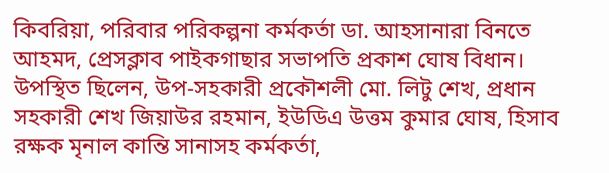কিবরিয়া, পরিবার পরিকল্পনা কর্মকর্তা ডা. আহসানারা বিনতে আহমদ, প্রেসক্লাব পাইকগাছার সভাপতি প্রকাশ ঘোষ বিধান। উপস্থিত ছিলেন, উপ-সহকারী প্রকৌশলী মো. লিটু শেখ, প্রধান সহকারী শেখ জিয়াউর রহমান, ইউডিএ উত্তম কুমার ঘোষ, হিসাব রক্ষক মৃনাল কান্তি সানাসহ কর্মকর্তা,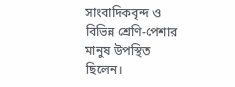সাংবাদিকবৃন্দ ও বিভিন্ন শ্রেণি-পেশার মানুষ উপস্থিত ছিলেন।